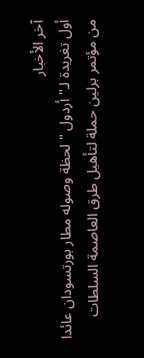آخر الأخبار
أول تغريدة لـ" أردول " لحظة وصوله مطار بورتسودان عائدا من مؤتمر برلين حملة لتأهيل طرق العاصمة السلطات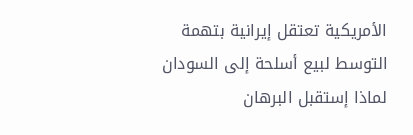الأمريكية تعتقل إيرانية بتهمة التوسط لبيع أسلحة إلى السودان لماذا إستقبل البرهان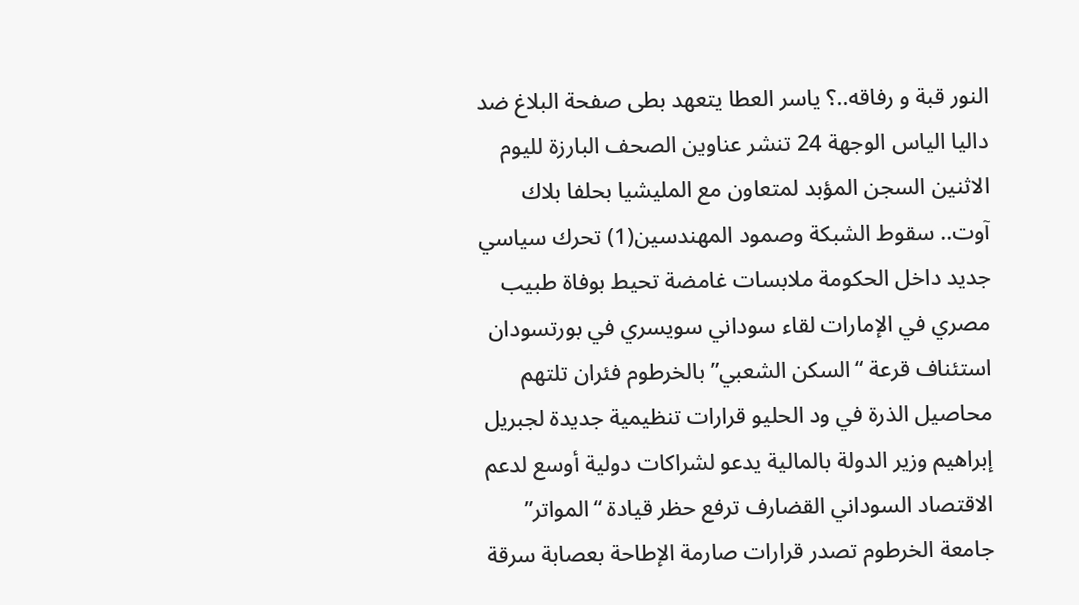النور قبة و رفاقه..؟ ياسر العطا يتعهد بطى صفحة البلاغ ضد داليا الياس الوجهة 24 تنشر عناوين الصحف البارزة لليوم الاثنين السجن المؤبد لمتعاون مع المليشيا بحلفا بلاك آوت.. سقوط الشبكة وصمود المهندسين(1) تحرك سياسي جديد داخل الحكومة ملابسات غامضة تحيط بوفاة طبيب مصري في الإمارات لقاء سوداني سويسري في بورتسودان استئناف قرعة “السكن الشعبي” بالخرطوم فئران تلتهم محاصيل الذرة في ود الحليو قرارات تنظيمية جديدة لجبريل إبراهيم وزير الدولة بالمالية يدعو لشراكات دولية أوسع لدعم الاقتصاد السوداني القضارف ترفع حظر قيادة “المواتر” جامعة الخرطوم تصدر قرارات صارمة الإطاحة بعصابة سرقة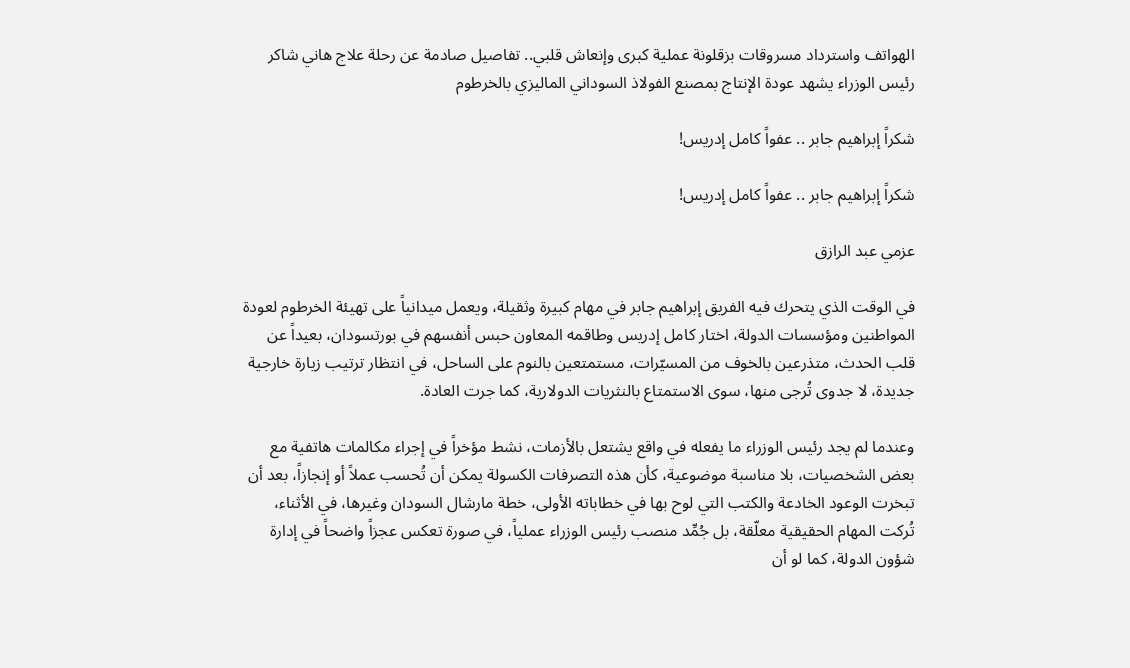الهواتف واسترداد مسروقات بزقلونة عملية كبرى وإنعاش قلبي.. تفاصيل صادمة عن رحلة علاج هاني شاكر رئيس الوزراء يشهد عودة الإنتاج بمصنع الفولاذ السوداني الماليزي بالخرطوم

شكراً إبراهيم جابر .. عفواً كامل إدريس!

شكراً إبراهيم جابر .. عفواً كامل إدريس!

عزمي عبد الرازق

في الوقت الذي يتحرك فيه الفريق إبراهيم جابر في مهام كبيرة وثقيلة، ويعمل ميدانياً على تهيئة الخرطوم لعودة المواطنين ومؤسسات الدولة، اختار كامل إدريس وطاقمه المعاون حبس أنفسهم في بورتسودان، بعيداً عن قلب الحدث، متذرعين بالخوف من المسيّرات، مستمتعين بالنوم على الساحل، في انتظار ترتيب زيارة خارجية جديدة، لا جدوى تُرجى منها، سوى الاستمتاع بالنثريات الدولارية، كما جرت العادة.

وعندما لم يجد رئيس الوزراء ما يفعله في واقع يشتعل بالأزمات، نشط مؤخراً في إجراء مكالمات هاتفية مع بعض الشخصيات، بلا مناسبة موضوعية، كأن هذه التصرفات الكسولة يمكن أن تُحسب عملاً أو إنجازاً، بعد أن تبخرت الوعود الخادعة والكتب التي لوح بها في خطاباته الأولى، خطة مارشال السودان وغيرها، في الأثناء، تُركت المهام الحقيقية معلّقة، بل جُمِّد منصب رئيس الوزراء عملياً، في صورة تعكس عجزاً واضحاً في إدارة شؤون الدولة، كما لو أن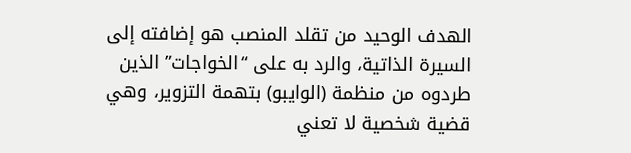الهدف الوحيد من تقلد المنصب هو إضافته إلى السيرة الذاتية، والرد به على “الخواجات” الذين طردوه من منظمة (الوايبو) بتهمة التزوير، وهي قضية شخصية لا تعني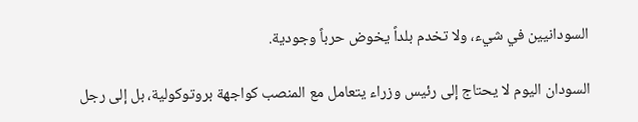السودانيين في شيء، ولا تخدم بلداً يخوض حرباً وجودية.

السودان اليوم لا يحتاج إلى رئيس وزراء يتعامل مع المنصب كواجهة بروتوكولية، بل إلى رجل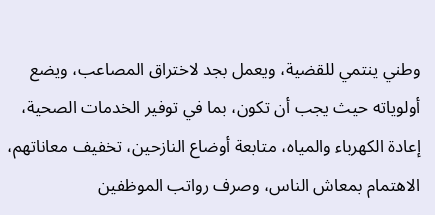وطني ينتمي للقضية، ويعمل بجد لاختراق المصاعب، ويضع أولوياته حيث يجب أن تكون، بما في توفير الخدمات الصحية، إعادة الكهرباء والمياه، متابعة أوضاع النازحين، تخفيف معاناتهم، الاهتمام بمعاش الناس، وصرف رواتب الموظفين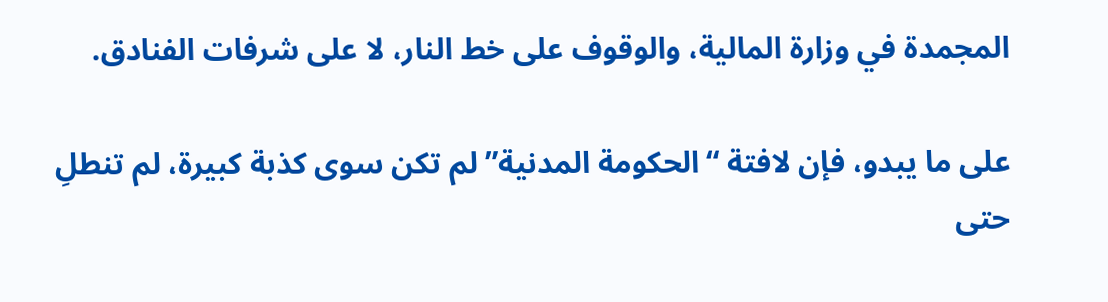المجمدة في وزارة المالية، والوقوف على خط النار، لا على شرفات الفنادق.

على ما يبدو، فإن لافتة “الحكومة المدنية” لم تكن سوى كذبة كبيرة، لم تنطلِ حتى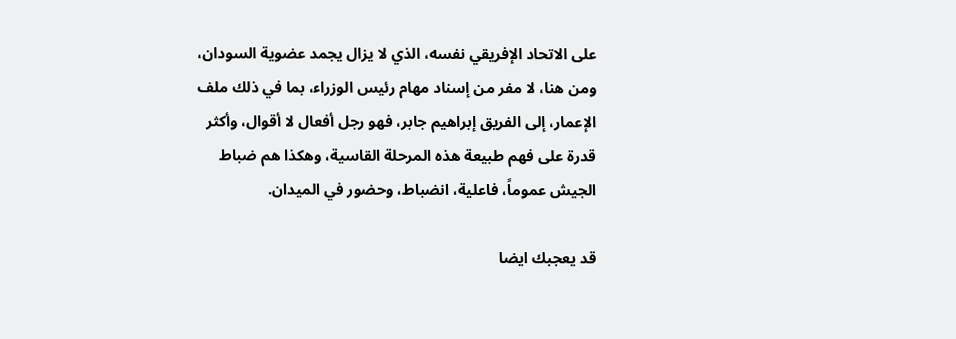على الاتحاد الإفريقي نفسه، الذي لا يزال يجمد عضوية السودان، ومن هنا، لا مفر من إسناد مهام رئيس الوزراء، بما في ذلك ملف الإعمار، إلى الفريق إبراهيم جابر، فهو رجل أفعال لا أقوال، وأكثر قدرة على فهم طبيعة هذه المرحلة القاسية، وهكذا هم ضباط الجيش عموماً، فاعلية، انضباط، وحضور في الميدان.

قد يعجبك ايضا